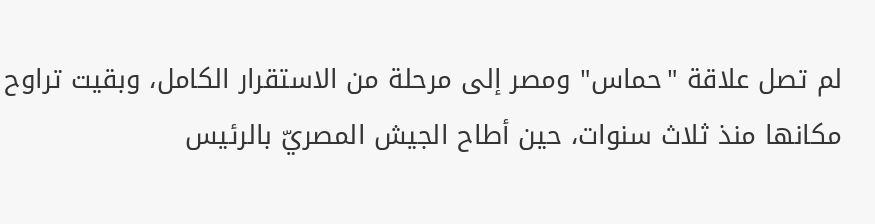لم تصل علاقة "حماس" ومصر إلى مرحلة من الاستقرار الكامل، وبقيت تراوح مكانها منذ ثلاث سنوات، حين أطاح الجيش المصريّ بالرئيس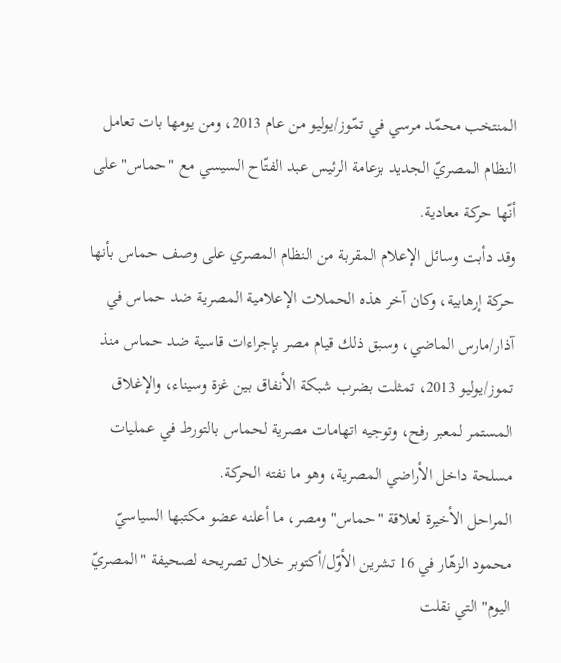المنتخب محمّد مرسي في تمّوز/يوليو من عام 2013، ومن يومها بات تعامل النظام المصريّ الجديد بزعامة الرئيس عبد الفتّاح السيسي مع "حماس" على أنّها حركة معادية.
وقد دأبت وسائل الإعلام المقربة من النظام المصري على وصف حماس بأنها حركة إرهابية، وكان آخر هذه الحملات الإعلامية المصرية ضد حماس في آذار/مارس الماضي، وسبق ذلك قيام مصر بإجراءات قاسية ضد حماس منذ تموز/يوليو 2013، تمثلت بضرب شبكة الأنفاق بين غزة وسيناء، والإغلاق المستمر لمعبر رفح، وتوجيه اتهامات مصرية لحماس بالتورط في عمليات مسلحة داخل الأراضي المصرية، وهو ما نفته الحركة.
المراحل الأخيرة لعلاقة "حماس" ومصر، ما أعلنه عضو مكتبها السياسيّ محمود الزهّار في 16 تشرين الأوّل/أكتوبر خلال تصريحه لصحيفة "المصريّ اليوم" التي نقلت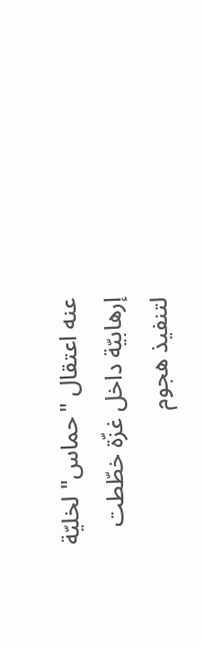عنه اعتقال "حماس" لخليّة إرهابيّة داخل غزّة خطّطت لتنفيذ هجوم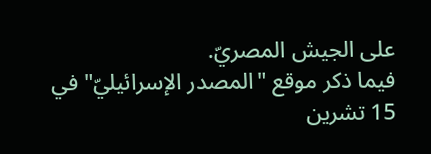على الجيش المصريّ.
فيما ذكر موقع "المصدر الإسرائيليّ" في 15 تشرين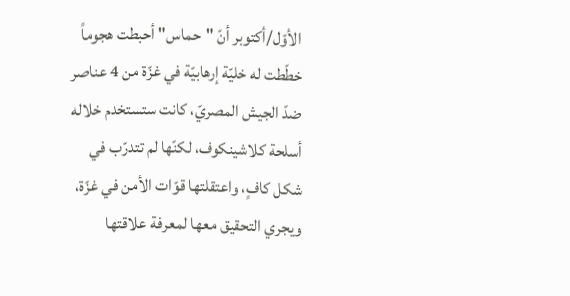الأوّل/أكتوبر أنّ "حماس" أحبطت هجوماً خطّطت له خليّة إرهابيّة في غزّة من 4 عناصر ضدّ الجيش المصريّ، كانت ستستخدم خلاله أسلحة كلاشينكوف، لكنّها لم تتدرّب في شكل كافٍ، واعتقلتها قوّات الأمن في غزّة، ويجري التحقيق معها لمعرفة علاقتها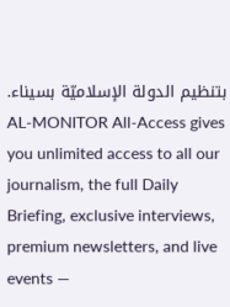بتنظيم الدولة الإسلاميّة بسيناء.
AL-MONITOR All-Access gives you unlimited access to all our journalism, the full Daily Briefing, exclusive interviews, premium newsletters, and live events —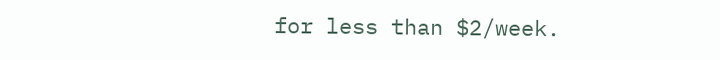for less than $2/week.